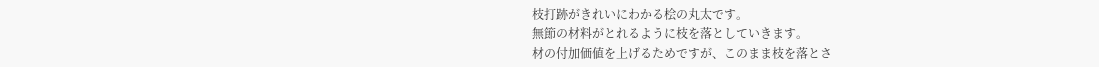枝打跡がきれいにわかる桧の丸太です。
無節の材料がとれるように枝を落としていきます。
材の付加価値を上げるためですが、このまま枝を落とさ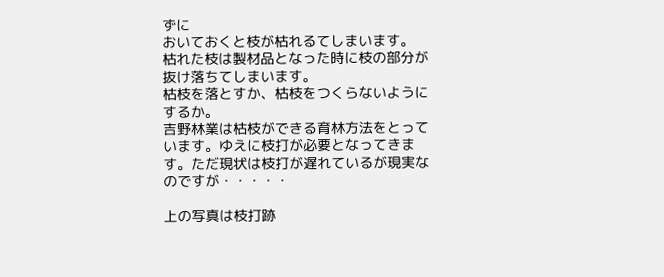ずに
おいておくと枝が枯れるてしまいます。
枯れた枝は製材品となった時に枝の部分が抜け落ちてしまいます。
枯枝を落とすか、枯枝をつくらないようにするか。
吉野林業は枯枝ができる育林方法をとっています。ゆえに枝打が必要となってきます。ただ現状は枝打が遅れているが現実なのですが・・・・・

上の写真は枝打跡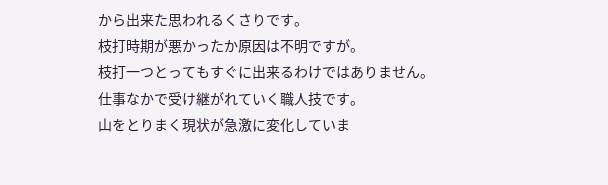から出来た思われるくさりです。
枝打時期が悪かったか原因は不明ですが。
枝打一つとってもすぐに出来るわけではありません。
仕事なかで受け継がれていく職人技です。
山をとりまく現状が急激に変化していま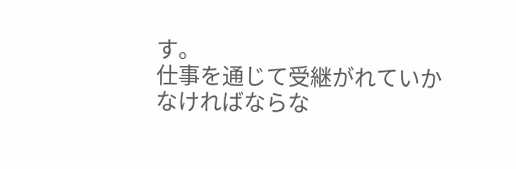す。
仕事を通じて受継がれていかなければならな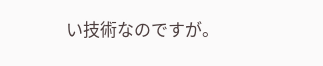い技術なのですが。